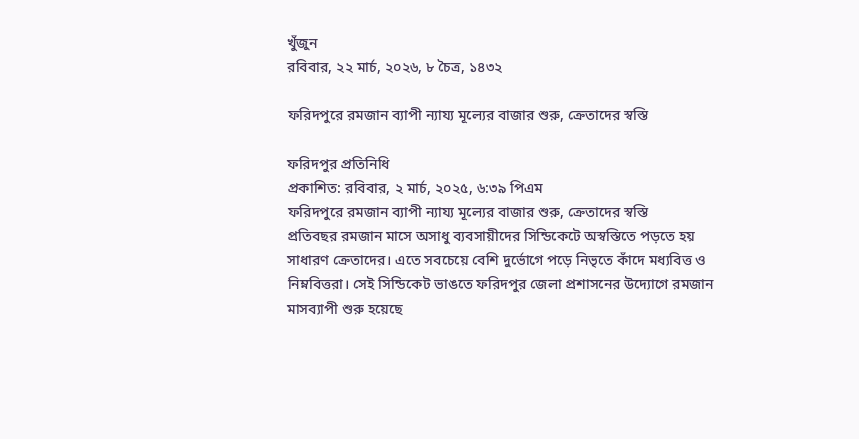খুঁজুন
রবিবার, ২২ মার্চ, ২০২৬, ৮ চৈত্র, ১৪৩২

ফরিদপুরে রমজান ব্যাপী ন্যায্য মূল্যের বাজার শুরু, ক্রেতাদের স্বস্তি

ফরিদপুর প্রতিনিধি
প্রকাশিত: রবিবার, ২ মার্চ, ২০২৫, ৬:৩৯ পিএম
ফরিদপুরে রমজান ব্যাপী ন্যায্য মূল্যের বাজার শুরু, ক্রেতাদের স্বস্তি
প্রতিবছর রমজান মাসে অসাধু ব্যবসায়ীদের সিন্ডিকেটে অস্বস্তিতে পড়তে হয় সাধারণ ক্রেতাদের। এতে সবচেয়ে বেশি দুর্ভোগে পড়ে নিভৃতে কাঁদে মধ্যবিত্ত ও নিম্নবিত্তরা। সেই সিন্ডিকেট ভাঙতে ফরিদপুর জেলা প্রশাসনের উদ্যোগে রমজান মাসব্যাপী শুরু হয়েছে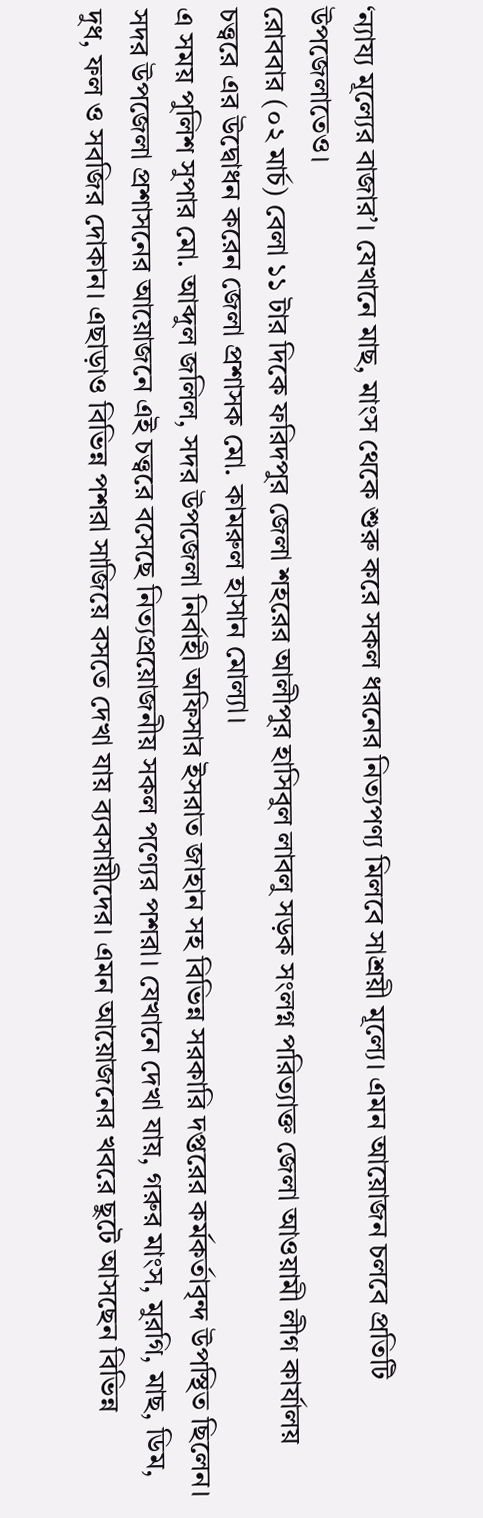‘ন্যায্য মূল্যের বাজার’। যেখানে মাছ, মাংস থেকে শুরু করে সকল ধরনের নিত্যপণ্য মিলবে সাশ্রয়ী মূল্যে। এমন আয়োজন চলবে প্রতিটি উপজেলাতেও।
রোববার (০২ মার্চ) বেলা ১১ টার দিকে ফরিদপুর জেলা শহরের আলীপুর হাসিবুল লাবলু সড়ক সংলগ্ন পরিত্যাক্ত জেলা আওয়ামী লীগ কার্যালয় চত্ত্বরে এর উদ্বোধন করেন জেলা প্রশাসক মো. কামরুল হাসান মোল্যা।
এ সময় পুলিশ সুপার মো. আব্দুল জলিল, সদর উপজেলা নির্বাহী অফিসার ইসরাত জাহান সহ বিভিন্ন সরকারি দপ্তরের কর্মকর্তাবৃন্দ উপস্থিত ছিলেন।
সদর উপজেলা প্রশাসনের আয়োজনে এই চত্ত্বরে বসেছে নিত্যপ্রয়োজনীয় সকল পণ্যের পশরা। যেখানে দেখা যায়, গরুর মাংস, মুরগি, মাছ, ডিম, দুধ, ফল ও সবজির দোকান। এছাড়াও বিভিন্ন পশরা সাজিয়ে বসতে দেখা যায় ব্যবসায়ীদের। এমন আয়োজনের খবরে ছুটে আসছেন বিভিন্ন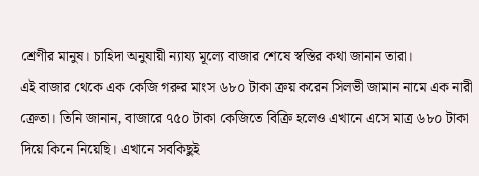শ্রেণীর মানুষ। চাহিদা অনুযায়ী ন্যায্য মূল্যে বাজার শেষে স্বস্তির কথা জানান তারা।
এই বাজার থেকে এক কেজি গরুর মাংস ৬৮০ টাকা ক্রয় করেন সিলভী জামান নামে এক নারী ক্রেতা। তিনি জানান, বাজারে ৭৫০ টাকা কেজিতে বিক্রি হলেও এখানে এসে মাত্র ৬৮০ টাকা দিয়ে কিনে নিয়েছি। এখানে সবকিছুই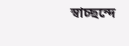স্বাচ্ছন্দে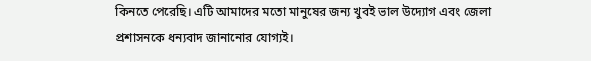কিনতে পেরেছি। এটি আমাদের মতো মানুষের জন্য খুবই ভাল উদ্যোগ এবং জেলা প্রশাসনকে ধন্যবাদ জানানোর যোগ্যই।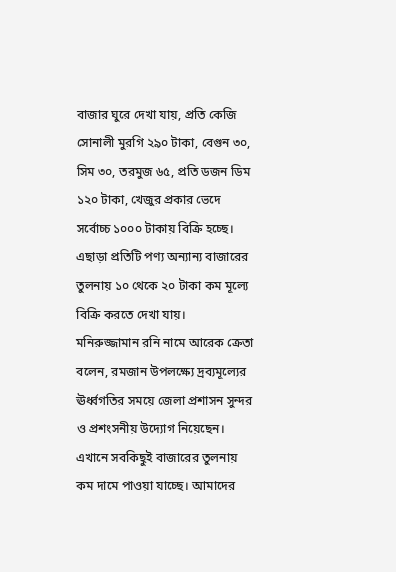বাজার ঘুরে দেখা যায়, প্রতি কেজি সোনালী মুরগি ২৯০ টাকা, বেগুন ৩০, সিম ৩০, তরমুজ ৬৫, প্রতি ডজন ডিম ১২০ টাকা, খেজুর প্রকার ভেদে সর্বোচ্চ ১০০০ টাকায় বিক্রি হচ্ছে। এছাড়া প্রতিটি পণ্য অন্যান্য বাজারের তুলনায় ১০ থেকে ২০ টাকা কম মূল্যে বিক্রি করতে দেখা যায়।
মনিরুজ্জামান রনি নামে আরেক ক্রেতা বলেন, রমজান উপলক্ষ্যে দ্রব্যমূল্যের ঊর্ধ্বগতির সময়ে জেলা প্রশাসন সুন্দর ও প্রশংসনীয় উদ্যোগ নিয়েছেন। এখানে সবকিছুই বাজারের তুলনায় কম দামে পাওয়া যাচ্ছে। আমাদের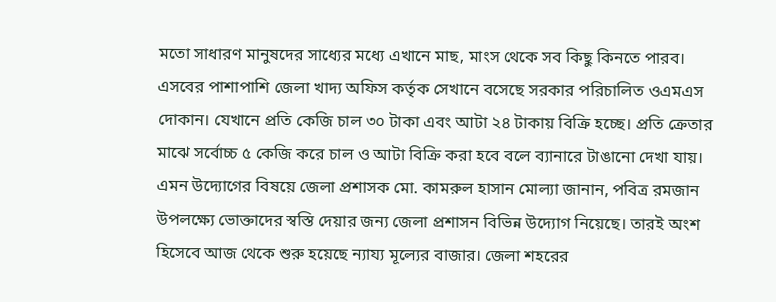মতো সাধারণ মানুষদের সাধ্যের মধ্যে এখানে মাছ, মাংস থেকে সব কিছু কিনতে পারব।
এসবের পাশাপাশি জেলা খাদ্য অফিস কর্তৃক সেখানে বসেছে সরকার পরিচালিত ওএমএস দোকান। যেখানে প্রতি কেজি চাল ৩০ টাকা এবং আটা ২৪ টাকায় বিক্রি হচ্ছে। প্রতি ক্রেতার মাঝে সর্বোচ্চ ৫ কেজি করে চাল ও আটা বিক্রি করা হবে বলে ব্যানারে টাঙানো দেখা যায়।
এমন উদ্যোগের বিষয়ে জেলা প্রশাসক মো. কামরুল হাসান মোল্যা জানান, পবিত্র রমজান উপলক্ষ্যে ভোক্তাদের স্বস্তি দেয়ার জন্য জেলা প্রশাসন বিভিন্ন উদ্যোগ নিয়েছে। তারই অংশ হিসেবে আজ থেকে শুরু হয়েছে ন্যায্য মূল্যের বাজার। জেলা শহরের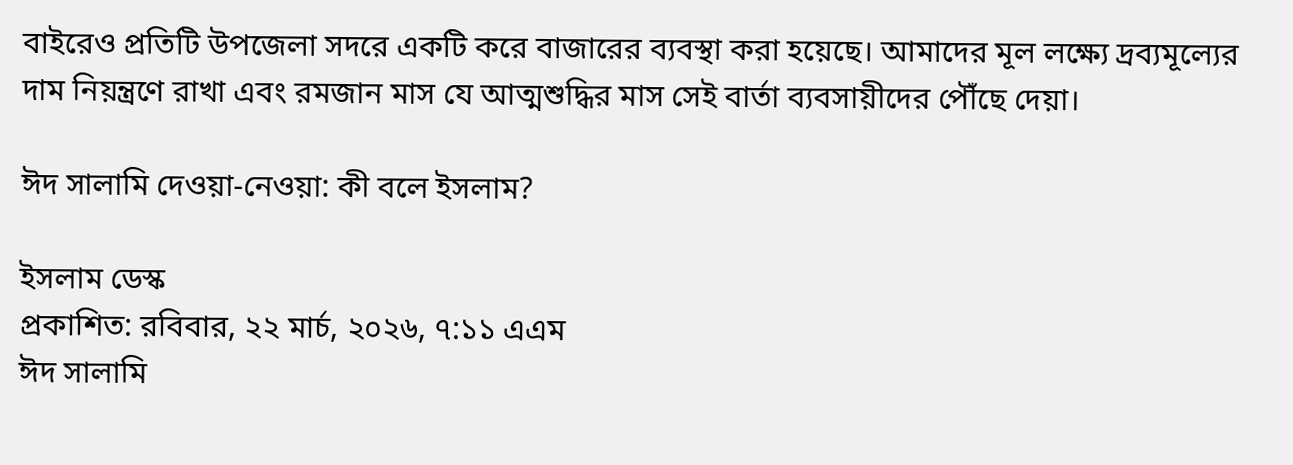বাইরেও প্রতিটি উপজেলা সদরে একটি করে বাজারের ব্যবস্থা করা হয়েছে। আমাদের মূল লক্ষ্যে দ্রব্যমূল্যের দাম নিয়ন্ত্রণে রাখা এবং রমজান মাস যে আত্মশুদ্ধির মাস সেই বার্তা ব্যবসায়ীদের পৌঁছে দেয়া।

ঈদ সালামি দেওয়া-নেওয়া: কী বলে ইসলাম?

ইসলাম ডেস্ক
প্রকাশিত: রবিবার, ২২ মার্চ, ২০২৬, ৭:১১ এএম
ঈদ সালামি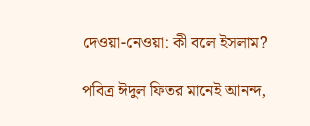দেওয়া-নেওয়া: কী বলে ইসলাম?

পবিত্র ঈদুল ফিতর মানেই আনন্দ,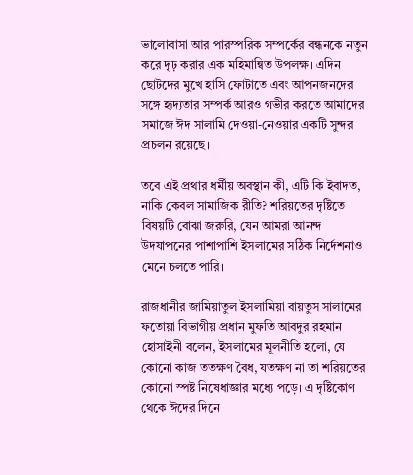ভালোবাসা আর পারস্পরিক সম্পর্কের বন্ধনকে নতুন করে দৃঢ় করার এক মহিমান্বিত উপলক্ষ। এদিন ছোটদের মুখে হাসি ফোটাতে এবং আপনজনদের সঙ্গে হৃদ্যতার সম্পর্ক আরও গভীর করতে আমাদের সমাজে ঈদ সালামি দেওয়া-নেওয়ার একটি সুন্দর প্রচলন রয়েছে।

তবে এই প্রথার ধর্মীয় অবস্থান কী, এটি কি ইবাদত, নাকি কেবল সামাজিক রীতি? শরিয়তের দৃষ্টিতে বিষয়টি বোঝা জরুরি, যেন আমরা আনন্দ উদযাপনের পাশাপাশি ইসলামের সঠিক নির্দেশনাও মেনে চলতে পারি।

রাজধানীর জামিয়াতুল ইসলামিয়া বায়তুস সালামের ফতোয়া বিভাগীয় প্রধান মুফতি আবদুর রহমান হোসাইনী বলেন, ইসলামের মূলনীতি হলো, যে কোনো কাজ ততক্ষণ বৈধ, যতক্ষণ না তা শরিয়তের কোনো স্পষ্ট নিষেধাজ্ঞার মধ্যে পড়ে। এ দৃষ্টিকোণ থেকে ঈদের দিনে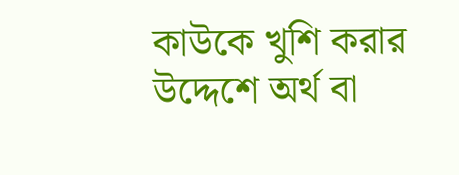কাউকে খুশি করার উদ্দেশে অর্থ বা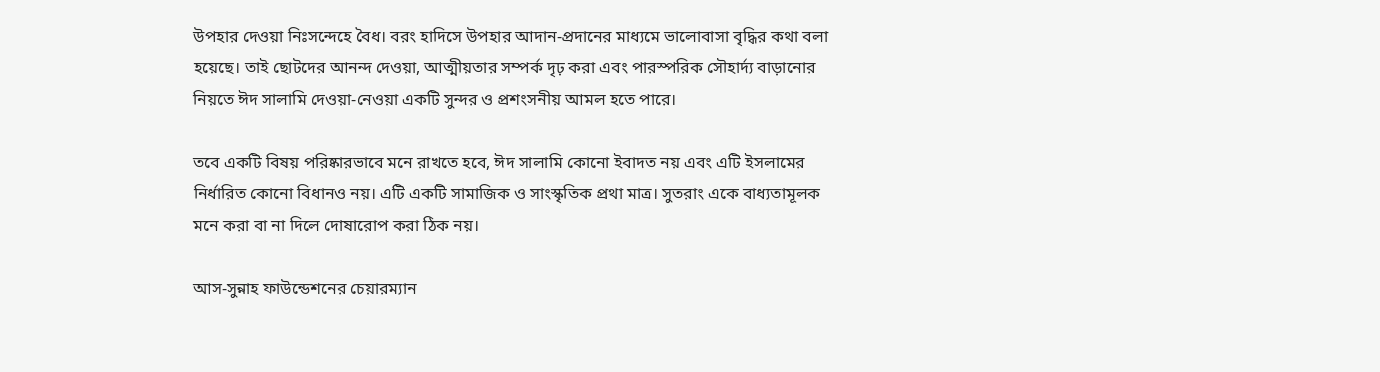উপহার দেওয়া নিঃসন্দেহে বৈধ। বরং হাদিসে উপহার আদান-প্রদানের মাধ্যমে ভালোবাসা বৃদ্ধির কথা বলা হয়েছে। তাই ছোটদের আনন্দ দেওয়া, আত্মীয়তার সম্পর্ক দৃঢ় করা এবং পারস্পরিক সৌহার্দ্য বাড়ানোর নিয়তে ঈদ সালামি দেওয়া-নেওয়া একটি সুন্দর ও প্রশংসনীয় আমল হতে পারে।

তবে একটি বিষয় পরিষ্কারভাবে মনে রাখতে হবে, ঈদ সালামি কোনো ইবাদত নয় এবং এটি ইসলামের নির্ধারিত কোনো বিধানও নয়। এটি একটি সামাজিক ও সাংস্কৃতিক প্রথা মাত্র। সুতরাং একে বাধ্যতামূলক মনে করা বা না দিলে দোষারোপ করা ঠিক নয়।

আস-সুন্নাহ ফাউন্ডেশনের চেয়ারম্যান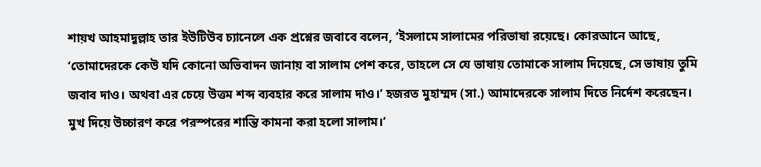শায়খ আহমাদুল্লাহ তার ইউটিউব চ্যানেলে এক প্রশ্নের জবাবে বলেন, ‘ইসলামে সালামের পরিভাষা রয়েছে। কোরআনে আছে, ‘তোমাদেরকে কেউ যদি কোনো অভিবাদন জানায় বা সালাম পেশ করে, তাহলে সে যে ভাষায় তোমাকে সালাম দিয়েছে, সে ভাষায় তুমি জবাব দাও। অথবা এর চেয়ে উত্তম শব্দ ব্যবহার করে সালাম দাও।’ হজরত মুহাম্মদ (সা.) আমাদেরকে সালাম দিতে নির্দেশ করেছেন। মুখ দিয়ে উচ্চারণ করে পরস্পরের শান্তি কামনা করা হলো সালাম।’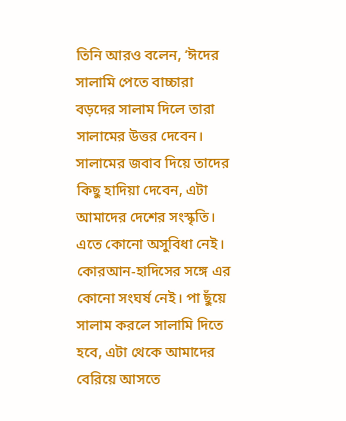তিনি আরও বলেন, ‘ঈদের সালামি পেতে বাচ্চারা বড়দের সালাম দিলে তারা সালামের উত্তর দেবেন। সালামের জবাব দিয়ে তাদের কিছু হাদিয়া দেবেন, এটা আমাদের দেশের সংস্কৃতি। এতে কোনো অসুবিধা নেই। কোরআন-হাদিসের সঙ্গে এর কোনো সংঘর্ষ নেই। পা ছুঁয়ে সালাম করলে সালামি দিতে হবে, এটা থেকে আমাদের বেরিয়ে আসতে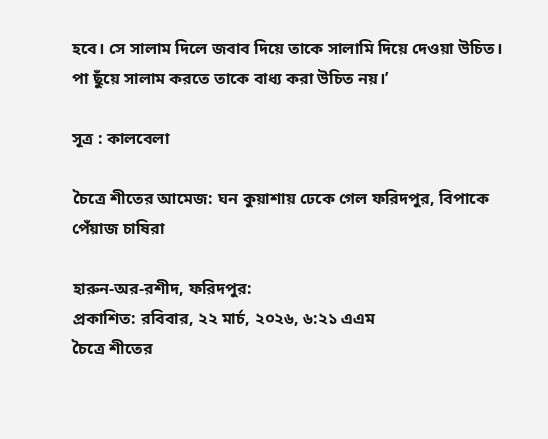হবে। সে সালাম দিলে জবাব দিয়ে তাকে সালামি দিয়ে দেওয়া উচিত। পা ছুঁয়ে সালাম করতে তাকে বাধ্য করা উচিত নয়।’

সূত্র : কালবেলা

চৈত্রে শীতের আমেজ: ঘন কুয়াশায় ঢেকে গেল ফরিদপুর, বিপাকে পেঁয়াজ চাষিরা

হারুন-অর-রশীদ, ফরিদপুর:
প্রকাশিত: রবিবার, ২২ মার্চ, ২০২৬, ৬:২১ এএম
চৈত্রে শীতের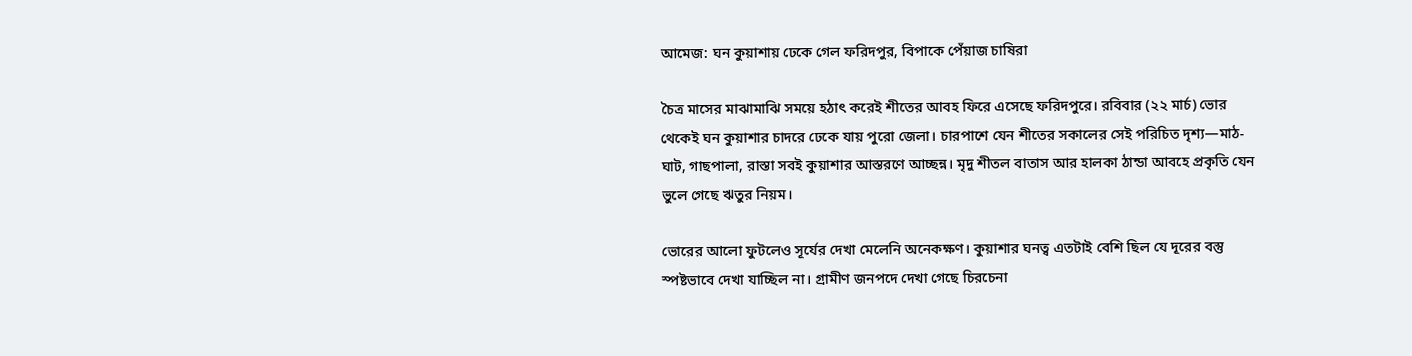আমেজ: ঘন কুয়াশায় ঢেকে গেল ফরিদপুর, বিপাকে পেঁয়াজ চাষিরা

চৈত্র মাসের মাঝামাঝি সময়ে হঠাৎ করেই শীতের আবহ ফিরে এসেছে ফরিদপুরে। রবিবার (২২ মার্চ) ভোর থেকেই ঘন কুয়াশার চাদরে ঢেকে যায় পুরো জেলা। চারপাশে যেন শীতের সকালের সেই পরিচিত দৃশ্য—মাঠ-ঘাট, গাছপালা, রাস্তা সবই কুয়াশার আস্তরণে আচ্ছন্ন। মৃদু শীতল বাতাস আর হালকা ঠান্ডা আবহে প্রকৃতি যেন ভুলে গেছে ঋতুর নিয়ম।

ভোরের আলো ফুটলেও সূর্যের দেখা মেলেনি অনেকক্ষণ। কুয়াশার ঘনত্ব এতটাই বেশি ছিল যে দূরের বস্তু স্পষ্টভাবে দেখা যাচ্ছিল না। গ্রামীণ জনপদে দেখা গেছে চিরচেনা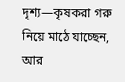দৃশ্য—কৃষকরা গরু নিয়ে মাঠে যাচ্ছেন, আর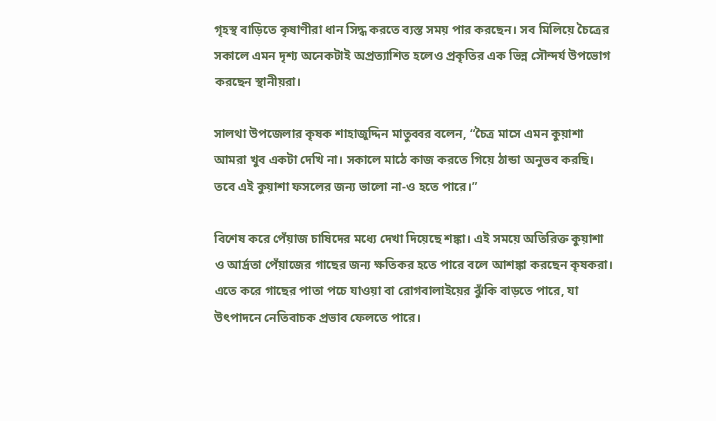গৃহস্থ বাড়িতে কৃষাণীরা ধান সিদ্ধ করতে ব্যস্ত সময় পার করছেন। সব মিলিয়ে চৈত্রের সকালে এমন দৃশ্য অনেকটাই অপ্রত্যাশিত হলেও প্রকৃতির এক ভিন্ন সৌন্দর্য উপভোগ করছেন স্থানীয়রা।

সালথা উপজেলার কৃষক শাহাজুদ্দিন মাতুব্বর বলেন, “চৈত্র মাসে এমন কুয়াশা আমরা খুব একটা দেখি না। সকালে মাঠে কাজ করতে গিয়ে ঠান্ডা অনুভব করছি। তবে এই কুয়াশা ফসলের জন্য ভালো না-ও হতে পারে।”

বিশেষ করে পেঁয়াজ চাষিদের মধ্যে দেখা দিয়েছে শঙ্কা। এই সময়ে অতিরিক্ত কুয়াশা ও আর্দ্রতা পেঁয়াজের গাছের জন্য ক্ষতিকর হতে পারে বলে আশঙ্কা করছেন কৃষকরা। এতে করে গাছের পাতা পচে যাওয়া বা রোগবালাইয়ের ঝুঁকি বাড়তে পারে, যা উৎপাদনে নেতিবাচক প্রভাব ফেলতে পারে।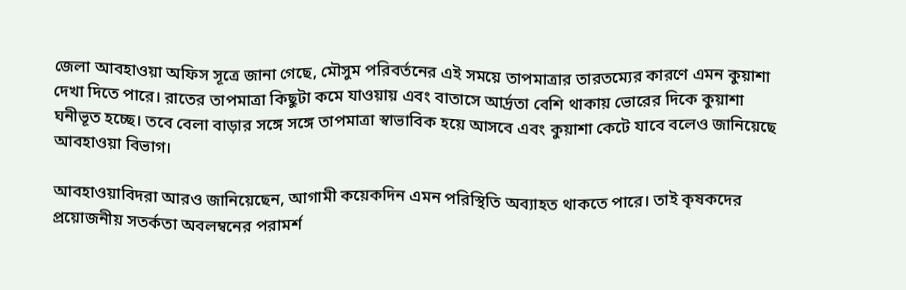জেলা আবহাওয়া অফিস সূত্রে জানা গেছে, মৌসুম পরিবর্তনের এই সময়ে তাপমাত্রার তারতম্যের কারণে এমন কুয়াশা দেখা দিতে পারে। রাতের তাপমাত্রা কিছুটা কমে যাওয়ায় এবং বাতাসে আর্দ্রতা বেশি থাকায় ভোরের দিকে কুয়াশা ঘনীভূত হচ্ছে। তবে বেলা বাড়ার সঙ্গে সঙ্গে তাপমাত্রা স্বাভাবিক হয়ে আসবে এবং কুয়াশা কেটে যাবে বলেও জানিয়েছে আবহাওয়া বিভাগ।

আবহাওয়াবিদরা আরও জানিয়েছেন, আগামী কয়েকদিন এমন পরিস্থিতি অব্যাহত থাকতে পারে। তাই কৃষকদের প্রয়োজনীয় সতর্কতা অবলম্বনের পরামর্শ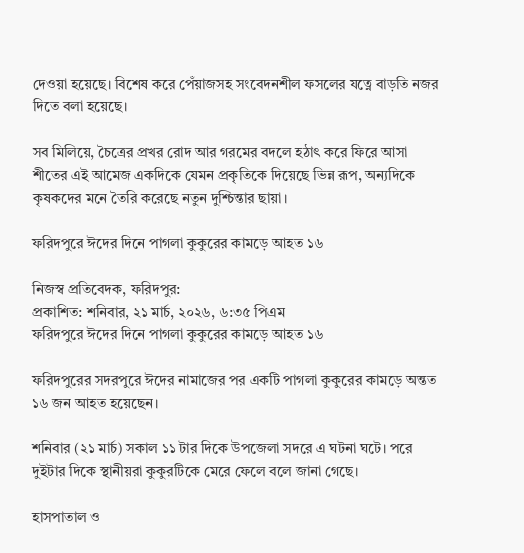দেওয়া হয়েছে। বিশেষ করে পেঁয়াজসহ সংবেদনশীল ফসলের যত্নে বাড়তি নজর দিতে বলা হয়েছে।

সব মিলিয়ে, চৈত্রের প্রখর রোদ আর গরমের বদলে হঠাৎ করে ফিরে আসা শীতের এই আমেজ একদিকে যেমন প্রকৃতিকে দিয়েছে ভিন্ন রূপ, অন্যদিকে কৃষকদের মনে তৈরি করেছে নতুন দুশ্চিন্তার ছায়া।

ফরিদপুরে ঈদের দিনে পাগলা কুকুরের কামড়ে আহত ১৬

নিজস্ব প্রতিবেদক, ফরিদপুর:
প্রকাশিত: শনিবার, ২১ মার্চ, ২০২৬, ৬:৩৫ পিএম
ফরিদপুরে ঈদের দিনে পাগলা কুকুরের কামড়ে আহত ১৬

ফরিদপুরের সদরপুরে ঈদের নামাজের পর একটি পাগলা কুকুরের কামড়ে অন্তত ১৬ জন আহত হয়েছেন।

শনিবার (২১ মার্চ) সকাল ১১ টার দিকে উপজেলা সদরে এ ঘটনা ঘটে। পরে দুইটার দিকে স্থানীয়রা কুকুরটিকে মেরে ফেলে বলে জানা গেছে।

হাসপাতাল ও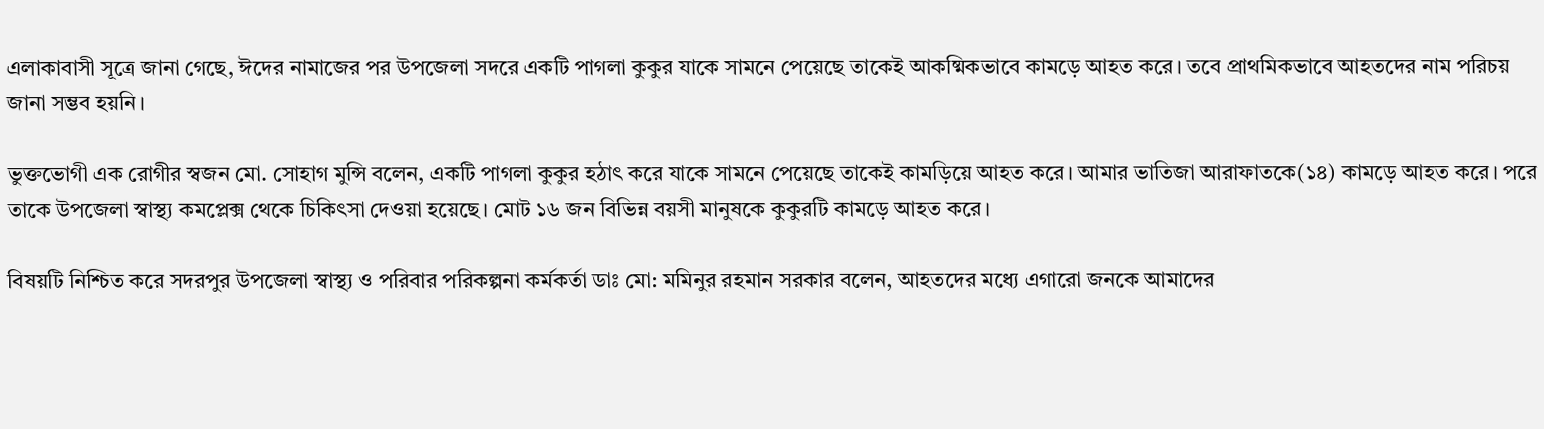এলাকাবাসী সূত্রে জানা গেছে, ঈদের নামাজের পর উপজেলা সদরে একটি পাগলা কুকুর যাকে সামনে পেয়েছে তাকেই আকষ্মিকভাবে কামড়ে আহত করে। তবে প্রাথমিকভাবে আহতদের নাম পরিচয় জানা সম্ভব হয়নি।

ভুক্তভোগী এক রোগীর স্বজন মো. সোহাগ মুন্সি বলেন, একটি পাগলা কুকুর হঠাৎ করে যাকে সামনে পেয়েছে তাকেই কামড়িয়ে আহত করে। আমার ভাতিজা আরাফাতকে(১৪) কামড়ে আহত করে। পরে তাকে উপজেলা স্বাস্থ্য কমপ্লেক্স থেকে চিকিৎসা দেওয়া হয়েছে। মোট ১৬ জন বিভিন্ন বয়সী মানুষকে কুকুরটি কামড়ে আহত করে।

বিষয়টি নিশ্চিত করে সদরপুর উপজেলা স্বাস্থ্য ও পরিবার পরিকল্পনা কর্মকর্তা ডাঃ মো: মমিনুর রহমান সরকার বলেন, আহতদের মধ্যে এগারো জনকে আমাদের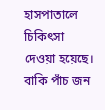হাসপাতালে চিকিৎসা দেওয়া হয়েছে। বাকি পাঁচ জন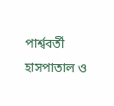পার্শ্ববর্তী হাসপাতাল ও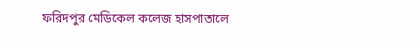ফরিদপুর মেডিকেল কলেজ হাসপাতালে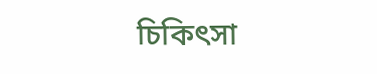চিকিৎসা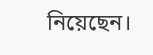নিয়েছেন।